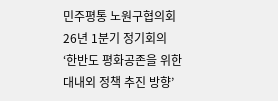민주평통 노원구협의회 26년 1분기 정기회의
‘한반도 평화공존을 위한 대내외 정책 추진 방향’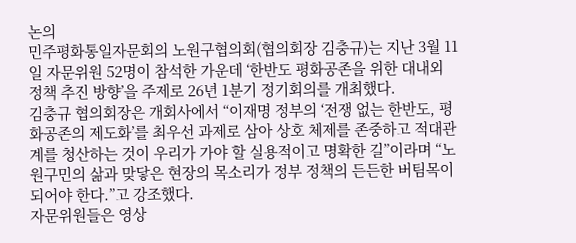논의
민주평화통일자문회의 노원구협의회(협의회장 김충규)는 지난 3월 11일 자문위원 52명이 참석한 가운데 ‘한반도 평화공존을 위한 대내외 정책 추진 방향’을 주제로 26년 1분기 정기회의를 개최했다.
김충규 협의회장은 개회사에서 “이재명 정부의 ‘전쟁 없는 한반도, 평화공존의 제도화’를 최우선 과제로 삼아 상호 체제를 존중하고 적대관계를 청산하는 것이 우리가 가야 할 실용적이고 명확한 길”이라며 “노원구민의 삶과 맞닿은 현장의 목소리가 정부 정책의 든든한 버팀목이 되어야 한다.”고 강조했다.
자문위원들은 영상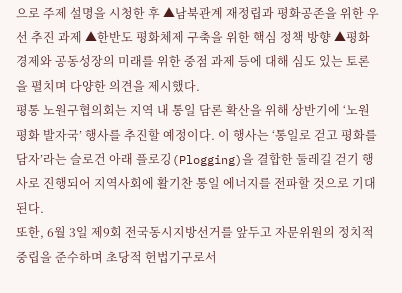으로 주제 설명을 시청한 후 ▲남북관계 재정립과 평화공존을 위한 우선 추진 과제 ▲한반도 평화체제 구축을 위한 핵심 정책 방향 ▲평화경제와 공동성장의 미래를 위한 중점 과제 등에 대해 심도 있는 토론을 펼치며 다양한 의견을 제시했다.
평통 노원구협의회는 지역 내 통일 담론 확산을 위해 상반기에 ‘노원 평화 발자국’ 행사를 추진할 예정이다. 이 행사는 ‘통일로 걷고 평화를 담자’라는 슬로건 아래 플로깅(Plogging)을 결합한 둘레길 걷기 행사로 진행되어 지역사회에 활기찬 통일 에너지를 전파할 것으로 기대된다.
또한, 6월 3일 제9회 전국동시지방선거를 앞두고 자문위원의 정치적 중립을 준수하며 초당적 헌법기구로서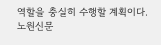역할을 충실히 수행할 계획이다.
노원신문